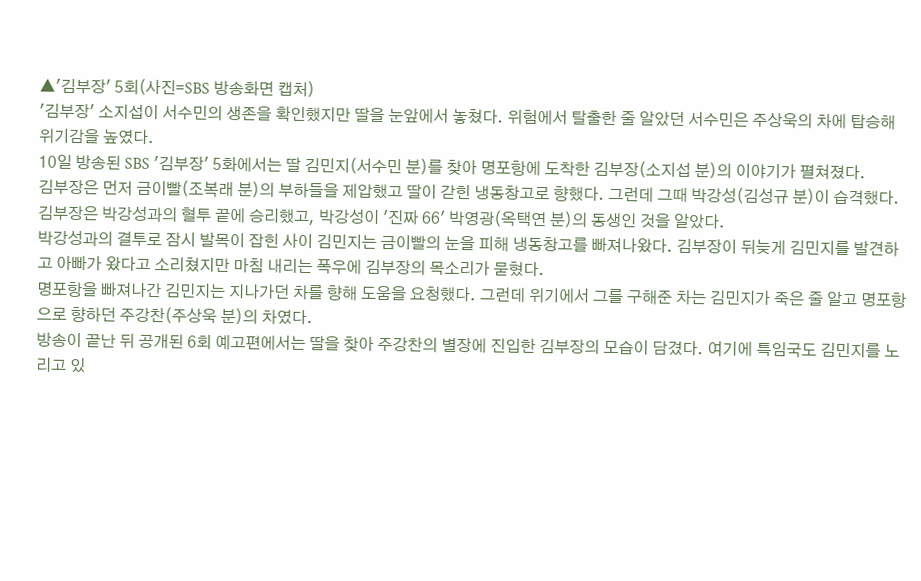▲'김부장' 5회(사진=SBS 방송화면 캡처)
'김부장' 소지섭이 서수민의 생존을 확인했지만 딸을 눈앞에서 놓쳤다. 위험에서 탈출한 줄 알았던 서수민은 주상욱의 차에 탑승해 위기감을 높였다.
10일 방송된 SBS '김부장' 5화에서는 딸 김민지(서수민 분)를 찾아 명포항에 도착한 김부장(소지섭 분)의 이야기가 펼쳐졌다.
김부장은 먼저 금이빨(조복래 분)의 부하들을 제압했고 딸이 갇힌 냉동창고로 향했다. 그런데 그때 박강성(김성규 분)이 습격했다. 김부장은 박강성과의 혈투 끝에 승리했고, 박강성이 '진짜 66' 박영광(옥택연 분)의 동생인 것을 알았다.
박강성과의 결투로 잠시 발목이 잡힌 사이 김민지는 금이빨의 눈을 피해 냉동창고를 빠져나왔다. 김부장이 뒤늦게 김민지를 발견하고 아빠가 왔다고 소리쳤지만 마침 내리는 폭우에 김부장의 목소리가 묻혔다.
명포항을 빠져나간 김민지는 지나가던 차를 향해 도움을 요청했다. 그런데 위기에서 그를 구해준 차는 김민지가 죽은 줄 알고 명포항으로 향하던 주강찬(주상욱 분)의 차였다.
방송이 끝난 뒤 공개된 6회 예고편에서는 딸을 찾아 주강찬의 별장에 진입한 김부장의 모습이 담겼다. 여기에 특임국도 김민지를 노리고 있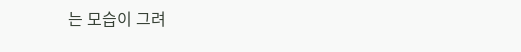는 모습이 그려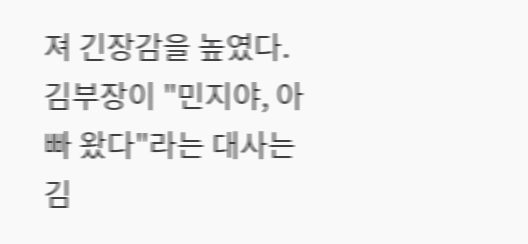져 긴장감을 높였다. 김부장이 "민지야, 아빠 왔다"라는 대사는 김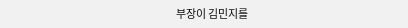부장이 김민지를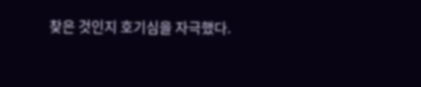찾은 것인지 호기심을 자극했다.